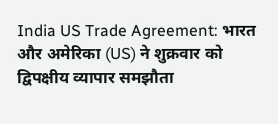India US Trade Agreement: भारत और अमेरिका (US) ने शुक्रवार को द्विपक्षीय व्यापार समझौता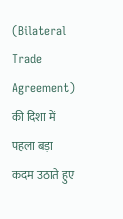(Bilateral Trade Agreement) की दिशा में पहला बड़ा कदम उठाते हुए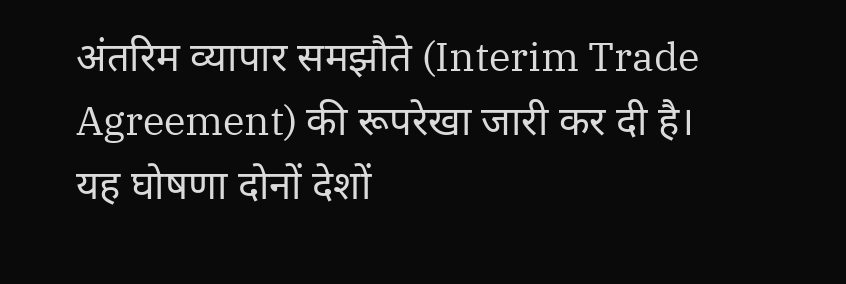अंतरिम व्यापार समझौते (Interim Trade Agreement) की रूपरेखा जारी कर दी है। यह घोषणा दोनों देशों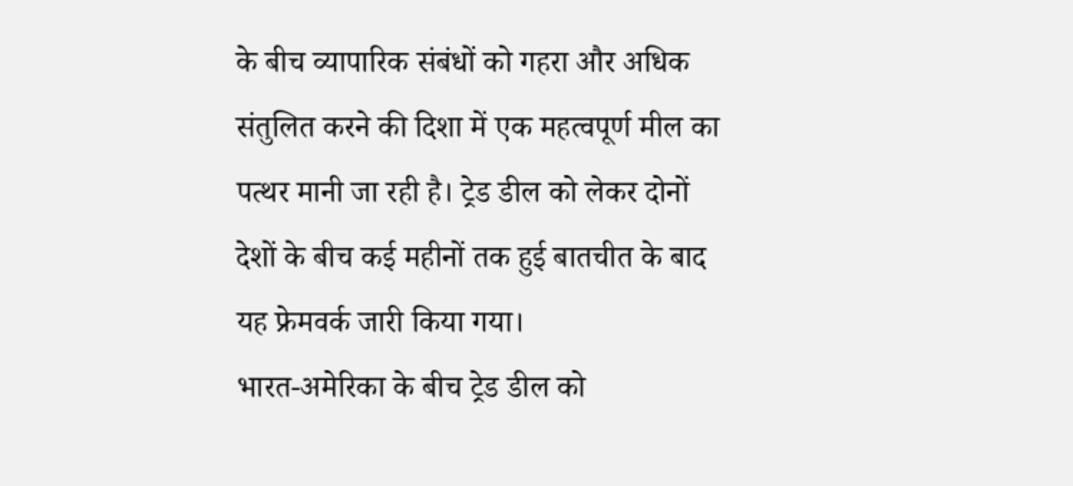के बीच व्यापारिक संबंधों को गहरा और अधिक संतुलित करने की दिशा में एक महत्वपूर्ण मील का पत्थर मानी जा रही है। ट्रेड डील को लेकर दोनों देशों के बीच कई महीनों तक हुई बातचीत के बाद यह फ्रेमवर्क जारी किया गया।
भारत-अमेरिका के बीच ट्रेड डील को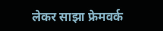लेकर साझा फ्रेमवर्क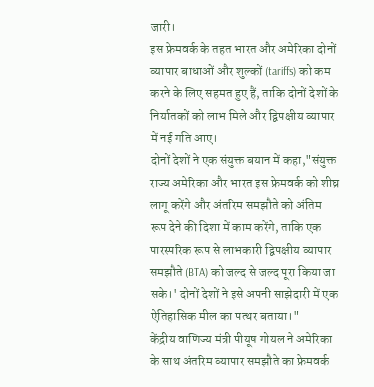जारी।
इस फ्रेमवर्क के तहत भारत और अमेरिका दोनों व्यापार बाधाओं और शुल्कों (tariffs) को कम करने के लिए सहमत हुए हैं, ताकि दोनों देशों के निर्यातकों को लाभ मिले और द्विपक्षीय व्यापार में नई गति आए।
दोनों देशों ने एक संयुक्त बयान में कहा,"संयुक्त राज्य अमेरिका और भारत इस फ्रेमवर्क को शीघ्र लागू करेंगे और अंतरिम समझौते को अंतिम रूप देने की दिशा में काम करेंगे, ताकि एक पारस्परिक रूप से लाभकारी द्विपक्षीय व्यापार समझौते (BTA) को जल्द से जल्द पूरा किया जा सके।' दोनों देशों ने इसे अपनी साझेदारी में एक ऐतिहासिक मील का पत्थर बताया।"
केंद्रीय वाणिज्य मंत्री पीयूष गोयल ने अमेरिका के साथ अंतरिम व्यापार समझौते का फ्रेमवर्क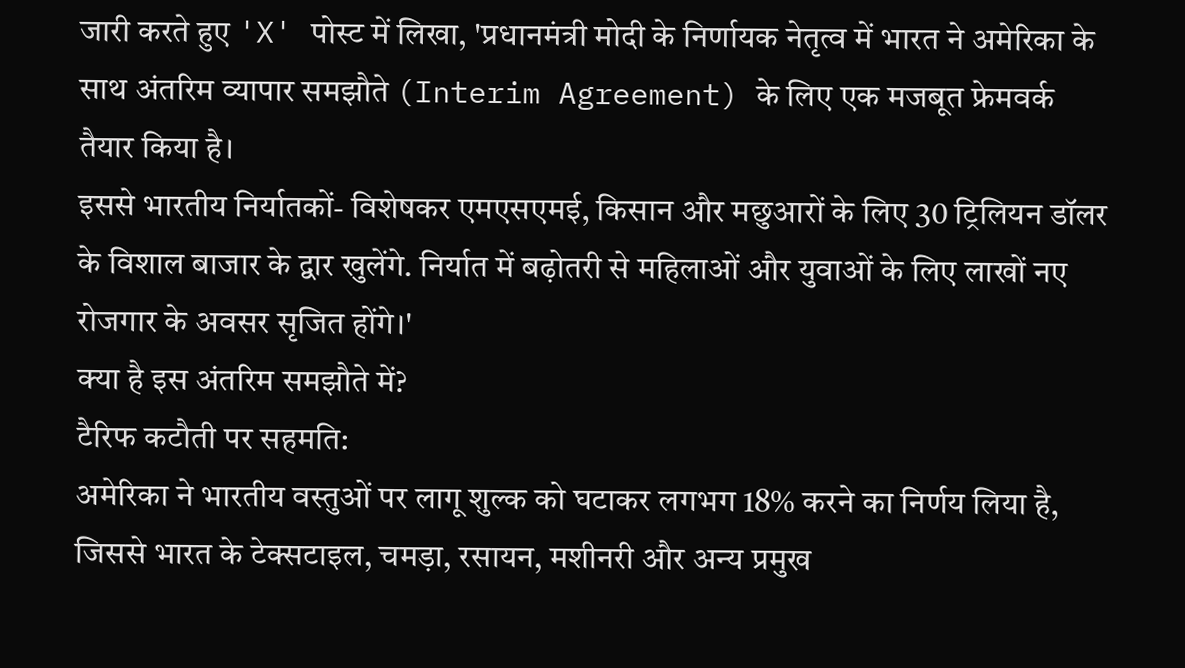जारी करते हुए 'X' पोस्ट में लिखा, 'प्रधानमंत्री मोदी के निर्णायक नेतृत्व में भारत ने अमेरिका के साथ अंतरिम व्यापार समझौते (Interim Agreement) के लिए एक मजबूत फ्रेमवर्क तैयार किया है।
इससे भारतीय निर्यातकों- विशेषकर एमएसएमई, किसान और मछुआरों के लिए 30 ट्रिलियन डॉलर के विशाल बाजार के द्वार खुलेंगे. निर्यात में बढ़ोतरी से महिलाओं और युवाओं के लिए लाखों नए रोजगार के अवसर सृजित होंगे।'
क्या है इस अंतरिम समझौते में?
टैरिफ कटौती पर सहमति:
अमेरिका ने भारतीय वस्तुओं पर लागू शुल्क को घटाकर लगभग 18% करने का निर्णय लिया है, जिससे भारत के टेक्सटाइल, चमड़ा, रसायन, मशीनरी और अन्य प्रमुख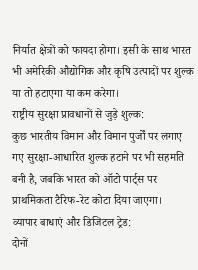निर्यात क्षेत्रों को फायदा होगा। इसी के साथ भारत भी अमेरिकी औद्योगिक और कृषि उत्पादों पर शुल्क या तो हटाएगा या कम करेगा।
राष्ट्रीय सुरक्षा प्रावधानों से जुड़े शुल्क:
कुछ भारतीय विमान और विमान पुर्जों पर लगाए गए सुरक्षा-आधारित शुल्क हटाने पर भी सहमति बनी है, जबकि भारत को ऑटो पार्ट्स पर प्राथमिकता टैरिफ-रेट कोटा दिया जाएगा।
व्यापार बाधाएं और डिजिटल ट्रेड:
दोनों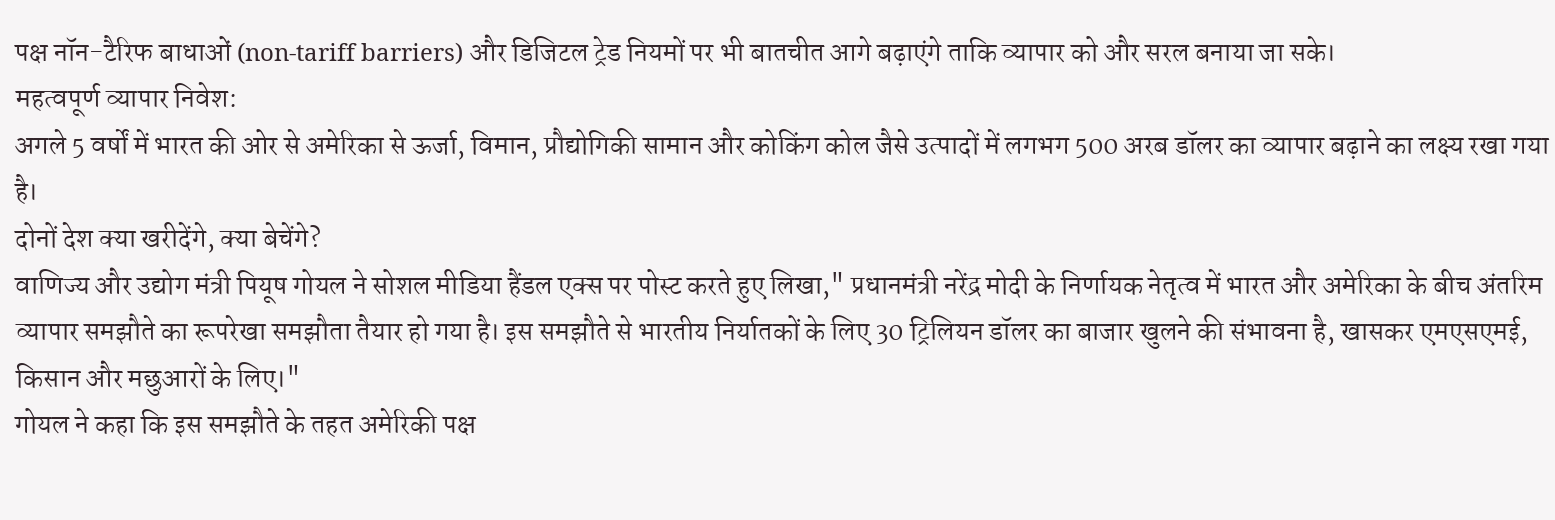पक्ष नॉन-टैरिफ बाधाओं (non-tariff barriers) और डिजिटल ट्रेड नियमों पर भी बातचीत आगे बढ़ाएंगे ताकि व्यापार को और सरल बनाया जा सके।
महत्वपूर्ण व्यापार निवेश:
अगले 5 वर्षों में भारत की ओर से अमेरिका से ऊर्जा, विमान, प्रौद्योगिकी सामान और कोकिंग कोल जैसे उत्पादों में लगभग 500 अरब डॉलर का व्यापार बढ़ाने का लक्ष्य रखा गया है।
दोनों देश क्या खरीदेंगे, क्या बेचेंगे?
वाणिज्य और उद्योग मंत्री पियूष गोयल ने सोशल मीडिया हैंडल एक्स पर पोस्ट करते हुए लिखा," प्रधानमंत्री नरेंद्र मोदी के निर्णायक नेतृत्व में भारत और अमेरिका के बीच अंतरिम व्यापार समझौते का रूपरेखा समझौता तैयार हो गया है। इस समझौते से भारतीय निर्यातकों के लिए 30 ट्रिलियन डॉलर का बाजार खुलने की संभावना है, खासकर एमएसएमई, किसान और मछुआरों के लिए।"
गोयल ने कहा कि इस समझौते के तहत अमेरिकी पक्ष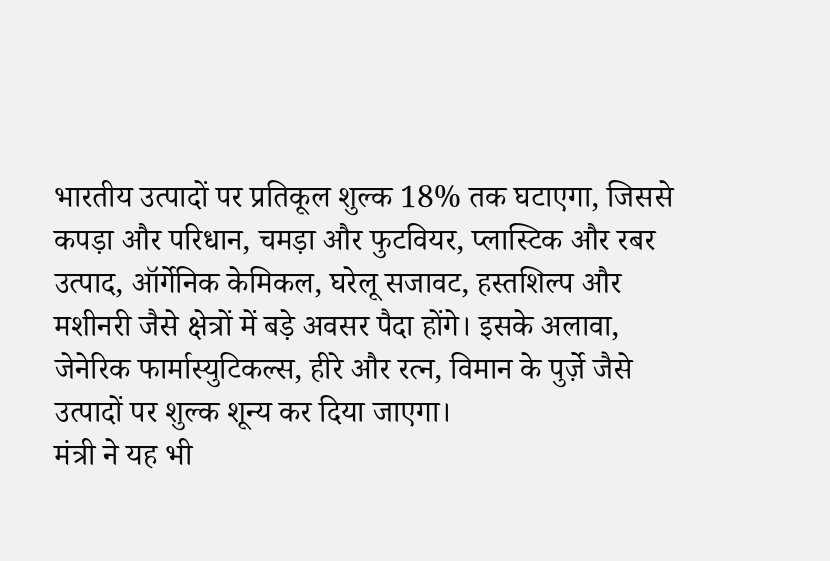भारतीय उत्पादों पर प्रतिकूल शुल्क 18% तक घटाएगा, जिससे कपड़ा और परिधान, चमड़ा और फुटवियर, प्लास्टिक और रबर उत्पाद, ऑर्गेनिक केमिकल, घरेलू सजावट, हस्तशिल्प और मशीनरी जैसे क्षेत्रों में बड़े अवसर पैदा होंगे। इसके अलावा, जेनेरिक फार्मास्युटिकल्स, हीरे और रत्न, विमान के पुर्ज़े जैसे उत्पादों पर शुल्क शून्य कर दिया जाएगा।
मंत्री ने यह भी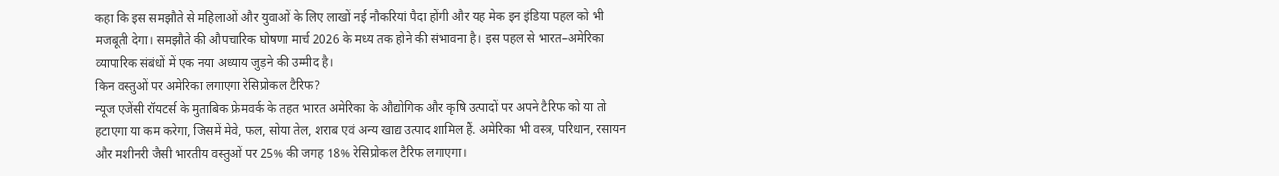कहा कि इस समझौते से महिलाओं और युवाओं के लिए लाखों नई नौकरियां पैदा होंगी और यह मेक इन इंडिया पहल को भी मजबूती देगा। समझौते की औपचारिक घोषणा मार्च 2026 के मध्य तक होने की संभावना है। इस पहल से भारत–अमेरिका व्यापारिक संबंधों में एक नया अध्याय जुड़ने की उम्मीद है।
किन वस्तुओं पर अमेरिका लगाएगा रेसिप्रोकल टैरिफ?
न्यूज एजेंसी रॉयटर्स के मुताबिक फ्रेमवर्क के तहत भारत अमेरिका के औद्योगिक और कृषि उत्पादों पर अपने टैरिफ को या तो हटाएगा या कम करेगा, जिसमें मेवे, फल, सोया तेल, शराब एवं अन्य खाद्य उत्पाद शामिल हैं. अमेरिका भी वस्त्र, परिधान, रसायन और मशीनरी जैसी भारतीय वस्तुओं पर 25% की जगह 18% रेसिप्रोकल टैरिफ लगाएगा।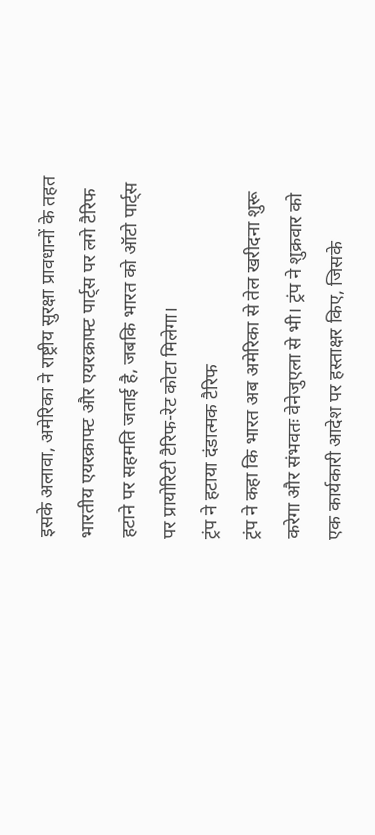इसके अलावा, अमेरिका ने राष्ट्रीय सुरक्षा प्रावधानों के तहत भारतीय एयरक्राफ्ट और एयरक्राफ्ट पार्ट्स पर लगे टैरिफ हटाने पर सहमति जताई है, जबकि भारत को ऑटो पार्ट्स पर प्रायोरिटी टैरिफ-रेट कोटा मिलेगा।
ट्रंप ने हटाया दंडात्मक टैरिफ
ट्रंप ने कहा कि भारत अब अमेरिका से तेल खरीदना शुरू करेगा और संभवतः वेनेजुएला से भी। ट्रंप ने शुक्रवार को एक कार्यकारी आदेश पर हस्ताक्षर किए, जिसके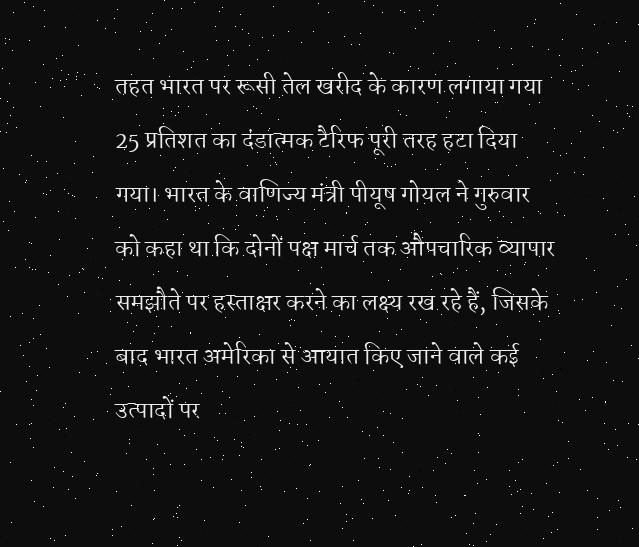तहत भारत पर रूसी तेल खरीद के कारण लगाया गया 25 प्रतिशत का दंडात्मक टैरिफ पूरी तरह हटा दिया गया। भारत के वाणिज्य मंत्री पीयूष गोयल ने गुरुवार को कहा था कि दोनों पक्ष मार्च तक औपचारिक व्यापार समझौते पर हस्ताक्षर करने का लक्ष्य रख रहे हैं, जिसके बाद भारत अमेरिका से आयात किए जाने वाले कई उत्पादों पर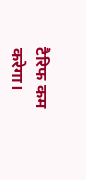टैरिफ कम करेगा।